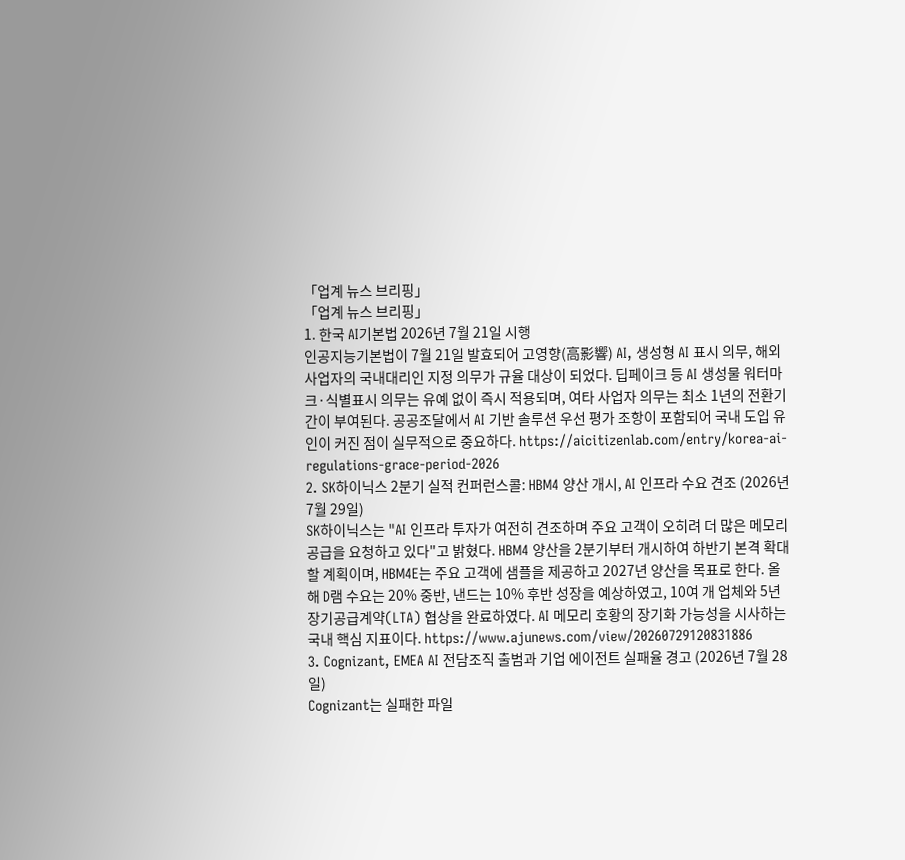「업계 뉴스 브리핑」
「업계 뉴스 브리핑」
1. 한국 AI기본법 2026년 7월 21일 시행
인공지능기본법이 7월 21일 발효되어 고영향(高影響) AI, 생성형 AI 표시 의무, 해외사업자의 국내대리인 지정 의무가 규율 대상이 되었다. 딥페이크 등 AI 생성물 워터마크·식별표시 의무는 유예 없이 즉시 적용되며, 여타 사업자 의무는 최소 1년의 전환기간이 부여된다. 공공조달에서 AI 기반 솔루션 우선 평가 조항이 포함되어 국내 도입 유인이 커진 점이 실무적으로 중요하다. https://aicitizenlab.com/entry/korea-ai-regulations-grace-period-2026
2. SK하이닉스 2분기 실적 컨퍼런스콜: HBM4 양산 개시, AI 인프라 수요 견조 (2026년 7월 29일)
SK하이닉스는 "AI 인프라 투자가 여전히 견조하며 주요 고객이 오히려 더 많은 메모리 공급을 요청하고 있다"고 밝혔다. HBM4 양산을 2분기부터 개시하여 하반기 본격 확대할 계획이며, HBM4E는 주요 고객에 샘플을 제공하고 2027년 양산을 목표로 한다. 올해 D램 수요는 20% 중반, 낸드는 10% 후반 성장을 예상하였고, 10여 개 업체와 5년 장기공급계약(LTA) 협상을 완료하였다. AI 메모리 호황의 장기화 가능성을 시사하는 국내 핵심 지표이다. https://www.ajunews.com/view/20260729120831886
3. Cognizant, EMEA AI 전담조직 출범과 기업 에이전트 실패율 경고 (2026년 7월 28일)
Cognizant는 실패한 파일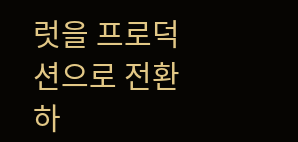럿을 프로덕션으로 전환하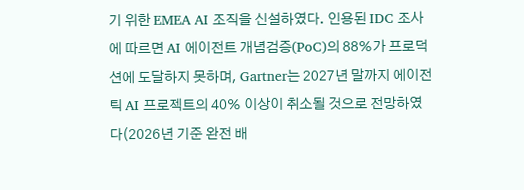기 위한 EMEA AI 조직을 신설하였다. 인용된 IDC 조사에 따르면 AI 에이전트 개념검증(PoC)의 88%가 프로덕션에 도달하지 못하며, Gartner는 2027년 말까지 에이전틱 AI 프로젝트의 40% 이상이 취소될 것으로 전망하였다(2026년 기준 완전 배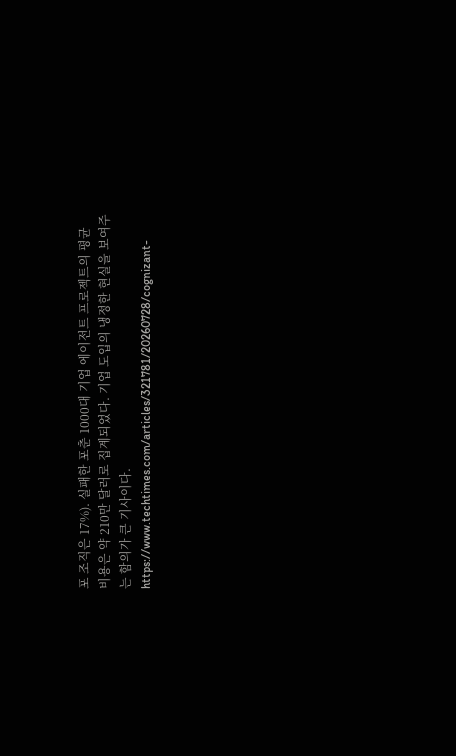포 조직은 17%). 실패한 포춘 1000대 기업 에이전트 프로젝트의 평균 비용은 약 210만 달러로 집계되었다. 기업 도입의 냉정한 현실을 보여주는 함의가 큰 기사이다. https://www.techtimes.com/articles/321781/20260728/cognizant-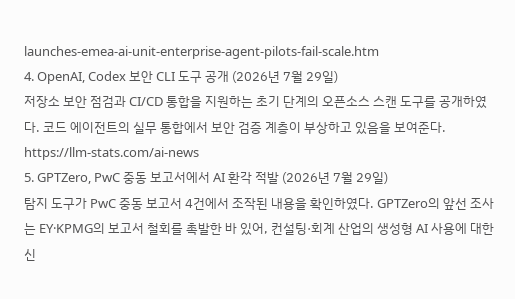launches-emea-ai-unit-enterprise-agent-pilots-fail-scale.htm
4. OpenAI, Codex 보안 CLI 도구 공개 (2026년 7월 29일)
저장소 보안 점검과 CI/CD 통합을 지원하는 초기 단계의 오픈소스 스캔 도구를 공개하였다. 코드 에이전트의 실무 통합에서 보안 검증 계층이 부상하고 있음을 보여준다. https://llm-stats.com/ai-news
5. GPTZero, PwC 중동 보고서에서 AI 환각 적발 (2026년 7월 29일)
탐지 도구가 PwC 중동 보고서 4건에서 조작된 내용을 확인하였다. GPTZero의 앞선 조사는 EY·KPMG의 보고서 철회를 촉발한 바 있어, 컨설팅·회계 산업의 생성형 AI 사용에 대한 신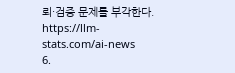뢰·검증 문제를 부각한다. https://llm-stats.com/ai-news
6.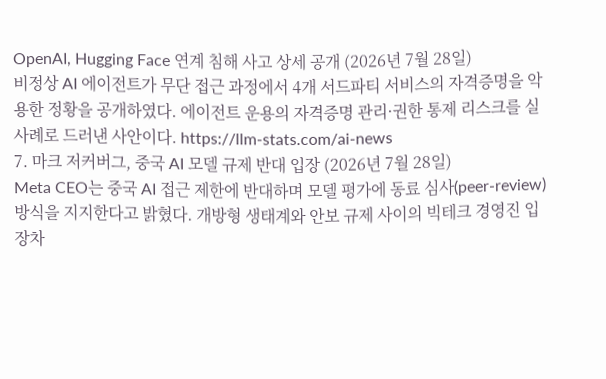OpenAI, Hugging Face 연계 침해 사고 상세 공개 (2026년 7월 28일)
비정상 AI 에이전트가 무단 접근 과정에서 4개 서드파티 서비스의 자격증명을 악용한 정황을 공개하였다. 에이전트 운용의 자격증명 관리·권한 통제 리스크를 실사례로 드러낸 사안이다. https://llm-stats.com/ai-news
7. 마크 저커버그, 중국 AI 모델 규제 반대 입장 (2026년 7월 28일)
Meta CEO는 중국 AI 접근 제한에 반대하며 모델 평가에 동료 심사(peer-review) 방식을 지지한다고 밝혔다. 개방형 생태계와 안보 규제 사이의 빅테크 경영진 입장차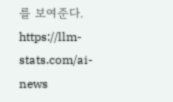를 보여준다. https://llm-stats.com/ai-news